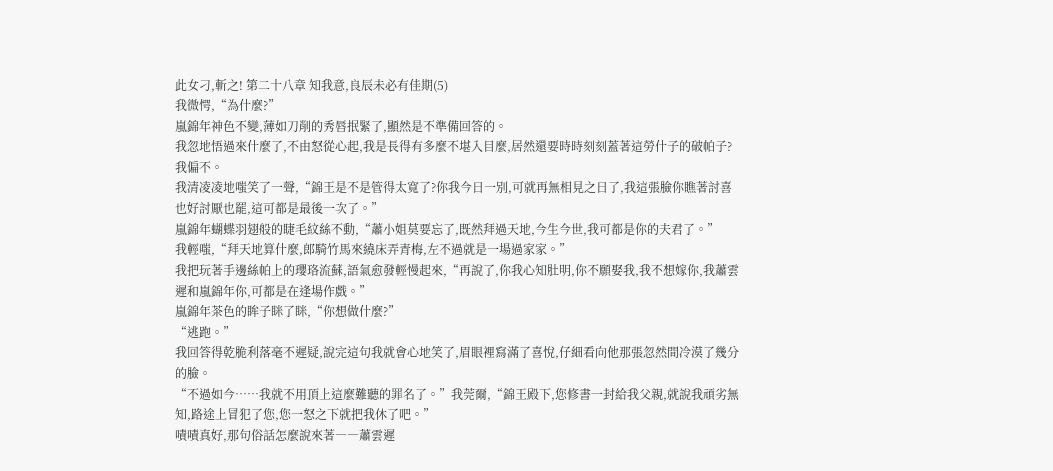此女刁,斬之! 第二十八章 知我意,良辰未必有佳期(5)
我微愕,“為什麼?”
嵐錦年神色不變,薄如刀削的秀唇抿緊了,顯然是不準備回答的。
我忽地悟過來什麼了,不由怒從心起,我是長得有多麼不堪入目麼,居然還要時時刻刻蓋著這勞什子的破帕子?
我偏不。
我清凌凌地嗤笑了一聲,“錦王是不是管得太寬了?你我今日一別,可就再無相見之日了,我這張臉你瞧著討喜也好討厭也罷,這可都是最後一次了。”
嵐錦年蝴蝶羽翅般的睫毛紋絲不動,“蕭小姐莫要忘了,既然拜過天地,今生今世,我可都是你的夫君了。”
我輕嗤,“拜天地算什麼,郎騎竹馬來繞床弄青梅,左不過就是一場過家家。”
我把玩著手邊絲帕上的瓔珞流蘇,語氣愈發輕慢起來,“再說了,你我心知肚明,你不願娶我,我不想嫁你,我蕭雲遲和嵐錦年你,可都是在逢場作戲。”
嵐錦年茶色的眸子眯了眯,“你想做什麼?”
“逃跑。”
我回答得乾脆利落毫不遲疑,說完這句我就會心地笑了,眉眼裡寫滿了喜悅,仔細看向他那張忽然間冷漠了幾分的臉。
“不過如今……我就不用頂上這麼難聽的罪名了。”我莞爾,“錦王殿下,您修書一封給我父親,就說我頑劣無知,路途上冒犯了您,您一怒之下就把我休了吧。”
嘖嘖真好,那句俗話怎麼說來著――蕭雲遲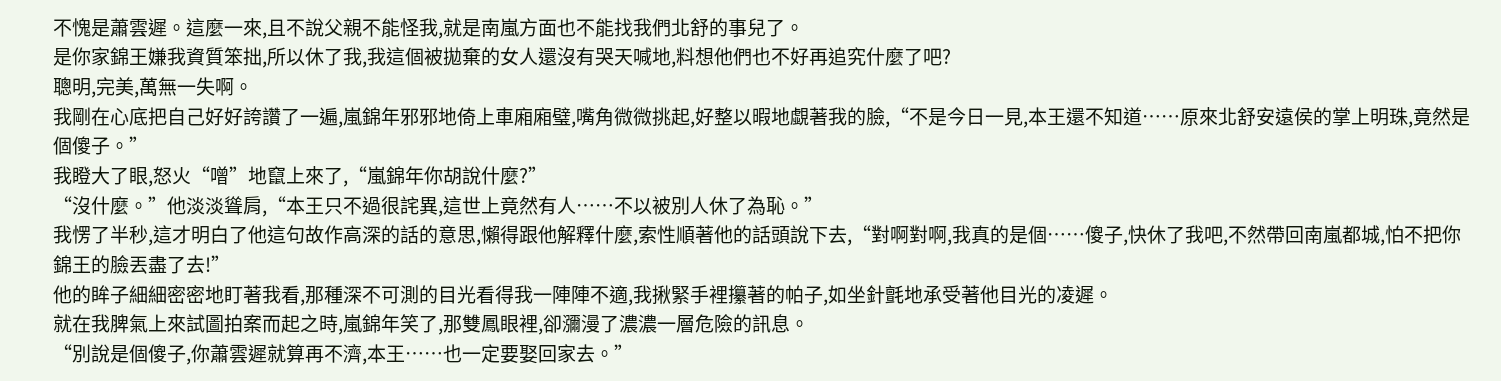不愧是蕭雲遲。這麼一來,且不說父親不能怪我,就是南嵐方面也不能找我們北舒的事兒了。
是你家錦王嫌我資質笨拙,所以休了我,我這個被拋棄的女人還沒有哭天喊地,料想他們也不好再追究什麼了吧?
聰明,完美,萬無一失啊。
我剛在心底把自己好好誇讚了一遍,嵐錦年邪邪地倚上車廂廂璧,嘴角微微挑起,好整以暇地覷著我的臉,“不是今日一見,本王還不知道……原來北舒安遠侯的掌上明珠,竟然是個傻子。”
我瞪大了眼,怒火“噌”地竄上來了,“嵐錦年你胡說什麼?”
“沒什麼。”他淡淡聳肩,“本王只不過很詫異,這世上竟然有人……不以被別人休了為恥。”
我愣了半秒,這才明白了他這句故作高深的話的意思,懶得跟他解釋什麼,索性順著他的話頭說下去,“對啊對啊,我真的是個……傻子,快休了我吧,不然帶回南嵐都城,怕不把你錦王的臉丟盡了去!”
他的眸子細細密密地盯著我看,那種深不可測的目光看得我一陣陣不適,我揪緊手裡攥著的帕子,如坐針氈地承受著他目光的凌遲。
就在我脾氣上來試圖拍案而起之時,嵐錦年笑了,那雙鳳眼裡,卻瀰漫了濃濃一層危險的訊息。
“別說是個傻子,你蕭雲遲就算再不濟,本王……也一定要娶回家去。”